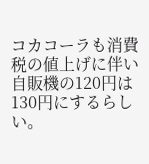コカコーラも消費税の値上げに伴い
自販機の120円は130円にするらしい。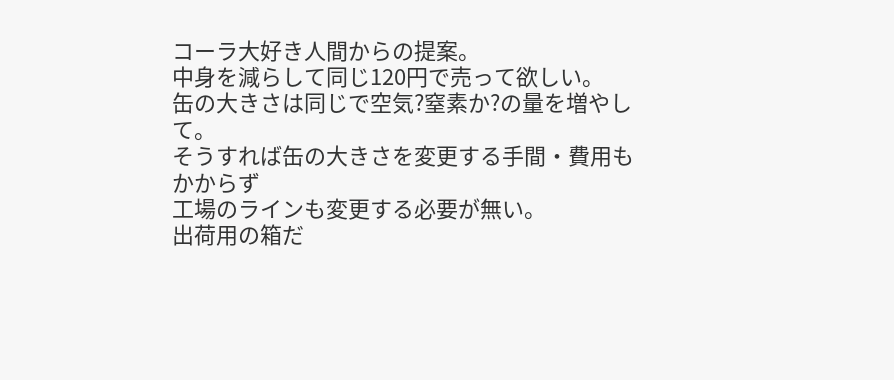コーラ大好き人間からの提案。
中身を減らして同じ120円で売って欲しい。
缶の大きさは同じで空気?窒素か?の量を増やして。
そうすれば缶の大きさを変更する手間・費用もかからず
工場のラインも変更する必要が無い。
出荷用の箱だ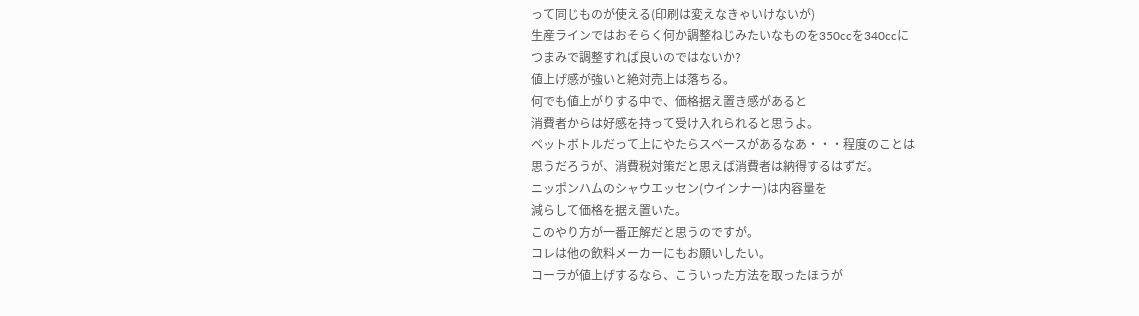って同じものが使える(印刷は変えなきゃいけないが)
生産ラインではおそらく何か調整ねじみたいなものを350ccを340ccに
つまみで調整すれば良いのではないか?
値上げ感が強いと絶対売上は落ちる。
何でも値上がりする中で、価格据え置き感があると
消費者からは好感を持って受け入れられると思うよ。
ペットボトルだって上にやたらスペースがあるなあ・・・程度のことは
思うだろうが、消費税対策だと思えば消費者は納得するはずだ。
ニッポンハムのシャウエッセン(ウインナー)は内容量を
減らして価格を据え置いた。
このやり方が一番正解だと思うのですが。
コレは他の飲料メーカーにもお願いしたい。
コーラが値上げするなら、こういった方法を取ったほうが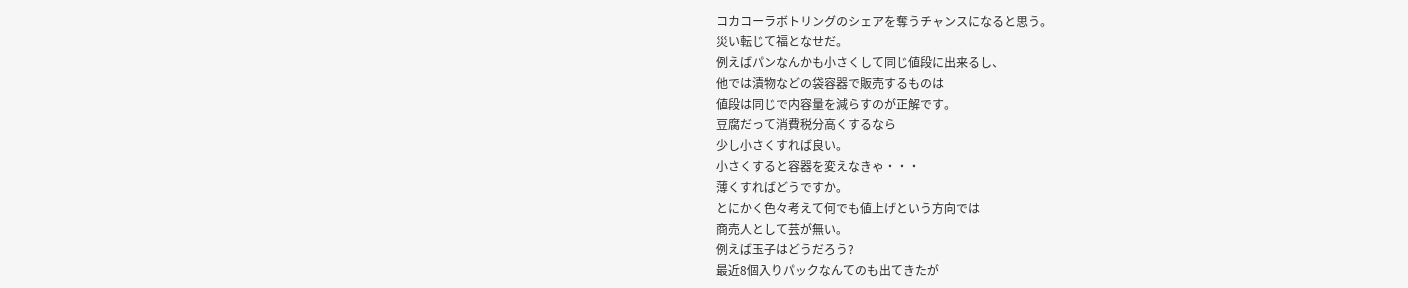コカコーラボトリングのシェアを奪うチャンスになると思う。
災い転じて福となせだ。
例えばパンなんかも小さくして同じ値段に出来るし、
他では漬物などの袋容器で販売するものは
値段は同じで内容量を減らすのが正解です。
豆腐だって消費税分高くするなら
少し小さくすれば良い。
小さくすると容器を変えなきゃ・・・
薄くすればどうですか。
とにかく色々考えて何でも値上げという方向では
商売人として芸が無い。
例えば玉子はどうだろう?
最近8個入りパックなんてのも出てきたが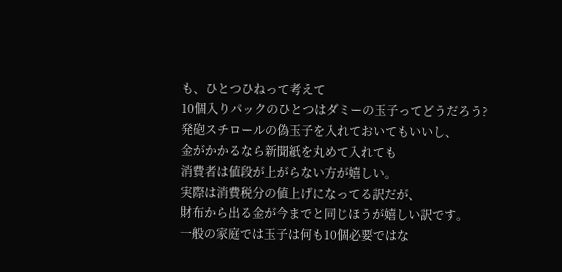も、ひとつひねって考えて
10個入りパックのひとつはダミーの玉子ってどうだろう?
発砲スチロールの偽玉子を入れておいてもいいし、
金がかかるなら新聞紙を丸めて入れても
消費者は値段が上がらない方が嬉しい。
実際は消費税分の値上げになってる訳だが、
財布から出る金が今までと同じほうが嬉しい訳です。
一般の家庭では玉子は何も10個必要ではな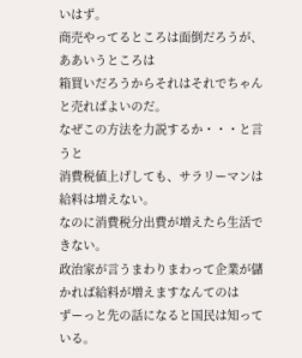いはず。
商売やってるところは面倒だろうが、ああいうところは
箱買いだろうからそれはそれでちゃんと売ればよいのだ。
なぜこの方法を力説するか・・・と言うと
消費税値上げしても、サラリーマンは給料は増えない。
なのに消費税分出費が増えたら生活できない。
政治家が言うまわりまわって企業が儲かれば給料が増えますなんてのは
ずーっと先の話になると国民は知っている。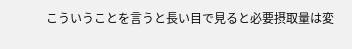こういうことを言うと長い目で見ると必要摂取量は変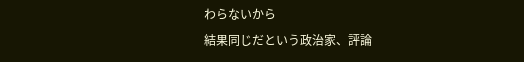わらないから
結果同じだという政治家、評論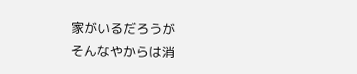家がいるだろうが
そんなやからは消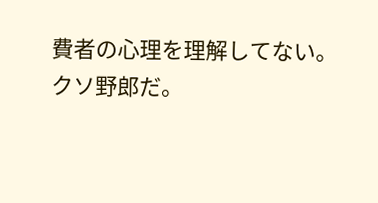費者の心理を理解してない。
クソ野郎だ。